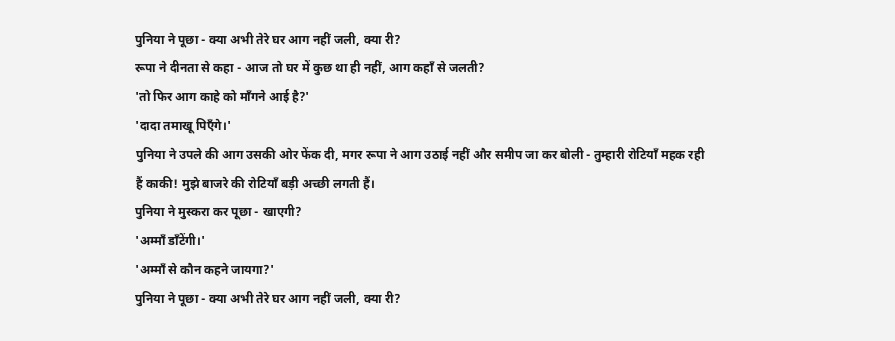पुनिया ने पूछा - क्या अभी तेरे घर आग नहीं जली, क्या री?
रूपा ने दीनता से कहा - आज तो घर में कुछ था ही नहीं, आग कहाँ से जलती?
'तो फिर आग काहे को माँगने आई है?'
'दादा तमाखू पिएँगे।'
पुनिया ने उपले की आग उसकी ओर फेंक दी, मगर रूपा ने आग उठाई नहीं और समीप जा कर बोली - तुम्हारी रोटियाँ महक रही हैं काकी! मुझे बाजरे की रोटियाँ बड़ी अच्छी लगती हैं।
पुनिया ने मुस्करा कर पूछा - खाएगी?
'अम्माँ डाँटेंगी।'
'अम्माँ से कौन कहने जायगा?'
पुनिया ने पूछा - क्या अभी तेरे घर आग नहीं जली, क्या री?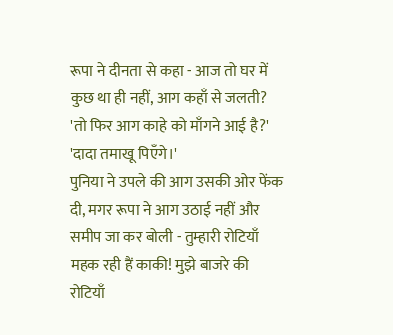रूपा ने दीनता से कहा - आज तो घर में कुछ था ही नहीं, आग कहाँ से जलती?
'तो फिर आग काहे को माँगने आई है?'
'दादा तमाखू पिएँगे।'
पुनिया ने उपले की आग उसकी ओर फेंक दी, मगर रूपा ने आग उठाई नहीं और समीप जा कर बोली - तुम्हारी रोटियाँ महक रही हैं काकी! मुझे बाजरे की रोटियाँ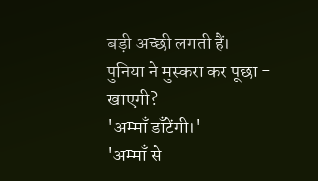बड़ी अच्छी लगती हैं।
पुनिया ने मुस्करा कर पूछा - खाएगी?
'अम्माँ डाँटेंगी।'
'अम्माँ से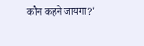कौन कहने जायगा?'